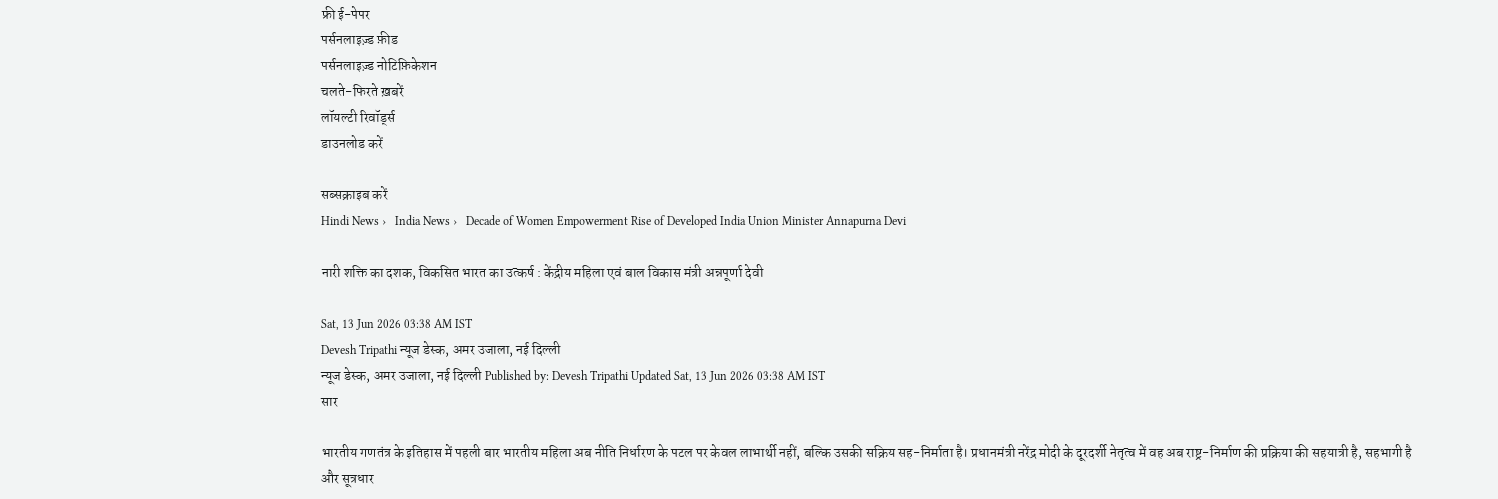फ्री ई-पेपर
पर्सनलाइज़्ड फ़ीड
पर्सनलाइज़्ड नोटिफ़िकेशन
चलते-फिरते ख़बरें
लॉयल्टी रिवॉर्ड्स
डाउनलोड करें

सब्सक्राइब करें
Hindi News ›   India News ›   Decade of Women Empowerment Rise of Developed India Union Minister Annapurna Devi

नारी शक्ति का दशक, विकसित भारत का उत्कर्ष : केंद्रीय महिला एवं बाल विकास मंत्री अन्नपूर्णा देवी

Sat, 13 Jun 2026 03:38 AM IST
Devesh Tripathi न्यूज डेस्क, अमर उजाला, नई दिल्ली
न्यूज डेस्क, अमर उजाला, नई दिल्ली Published by: Devesh Tripathi Updated Sat, 13 Jun 2026 03:38 AM IST
सार

भारतीय गणतंत्र के इतिहास में पहली बार भारतीय महिला अब नीति निर्धारण के पटल पर केवल लाभार्थी नहीं, बल्कि उसकी सक्रिय सह-निर्माता है। प्रधानमंत्री नरेंद्र मोदी के दूरदर्शी नेतृत्व में वह अब राष्ट्र-निर्माण की प्रक्रिया की सहयात्री है, सहभागी है और सूत्रधार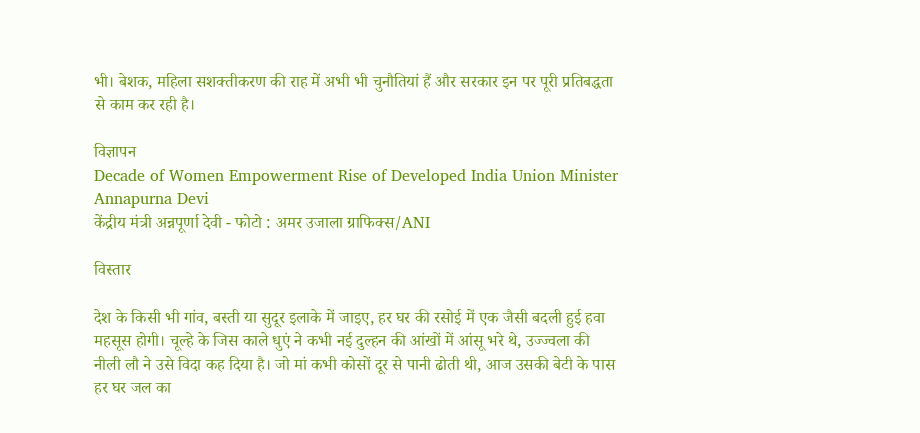भी। बेशक, महिला सशक्तीकरण की राह में अभी भी चुनौतियां हैं और सरकार इन पर पूरी प्रतिबद्धता से काम कर रही है।

विज्ञापन
Decade of Women Empowerment Rise of Developed India Union Minister Annapurna Devi
केंद्रीय मंत्री अन्नपूर्णा देवी - फोटो : अमर उजाला ग्राफिक्स/ANI

विस्तार

देश के किसी भी गांव, बस्ती या सुदूर इलाके में जाइए, हर घर की रसोई में एक जैसी बदली हुई हवा महसूस होगी। चूल्हे के जिस काले धुएं ने कभी नई दुल्हन की आंखों में आंसू भरे थे, उज्ज्वला की नीली लौ ने उसे विदा कह दिया है। जो मां कभी कोसों दूर से पानी ढोती थी, आज उसकी बेटी के पास हर घर जल का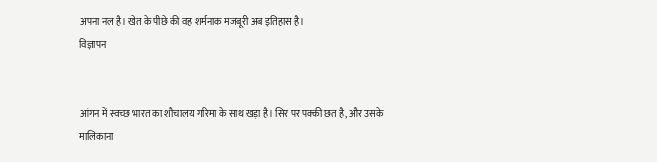अपना नल है। खेत के पीछे की वह शर्मनाक मजबूरी अब इतिहास है।
विज्ञापन


आंगन में स्वच्छ भारत का शौचालय गरिमा के साथ खड़ा है। सिर पर पक्की छत है, और उसके मालिकाना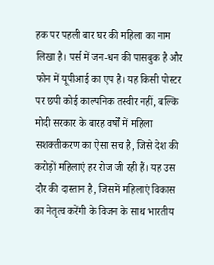हक पर पहली बार घर की महिला का नाम लिखा है। पर्स में जन-धन की पासबुक है और फोन में यूपीआई का एप है। यह किसी पोस्टर पर छपी कोई काल्पनिक तस्वीर नहीं, बल्कि मोदी सरकार के बारह वर्षों में महिला सशक्तीकरण का ऐसा सच है, जिसे देश की करोड़ों महिलाएं हर रोज जी रही हैं। यह उस दौर की दास्तान है, जिसमें महिलाएं विकास का नेतृत्व करेंगी के विजन के साथ भारतीय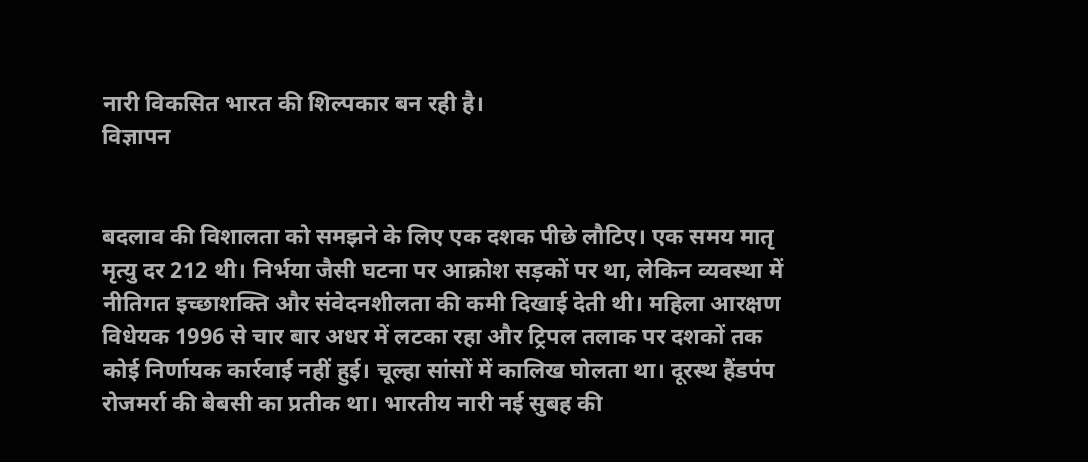नारी विकसित भारत की शिल्पकार बन रही है।
विज्ञापन


बदलाव की विशालता को समझने के लिए एक दशक पीछे लौटिए। एक समय मातृ मृत्यु दर 212 थी। निर्भया जैसी घटना पर आक्रोश सड़कों पर था, लेकिन व्यवस्था में नीतिगत इच्छाशक्ति और संवेदनशीलता की कमी दिखाई देती थी। महिला आरक्षण विधेयक 1996 से चार बार अधर में लटका रहा और ट्रिपल तलाक पर दशकों तक कोई निर्णायक कार्रवाई नहीं हुई। चूल्हा सांसों में कालिख घोलता था। दूरस्थ हैंडपंप रोजमर्रा की बेबसी का प्रतीक था। भारतीय नारी नई सुबह की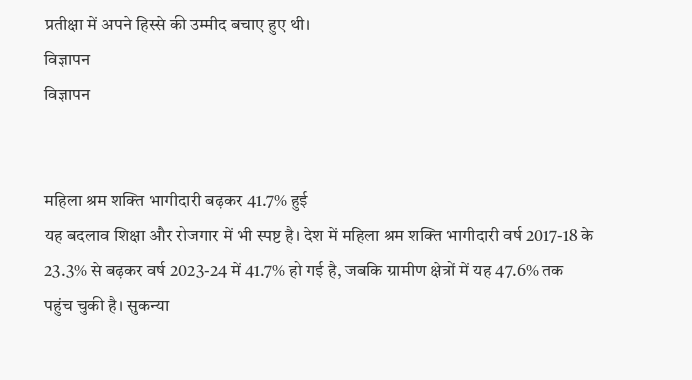प्रतीक्षा में अपने हिस्से की उम्मीद बचाए हुए थी।
विज्ञापन
विज्ञापन


महिला श्रम शक्ति भागीदारी बढ़कर 41.7% हुई
यह बदलाव शिक्षा और रोजगार में भी स्पष्ट है। देश में महिला श्रम शक्ति भागीदारी वर्ष 2017-18 के 23.3% से बढ़कर वर्ष 2023-24 में 41.7% हो गई है, जबकि ग्रामीण क्षेत्रों में यह 47.6% तक पहुंच चुकी है। सुकन्या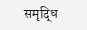समृद्धि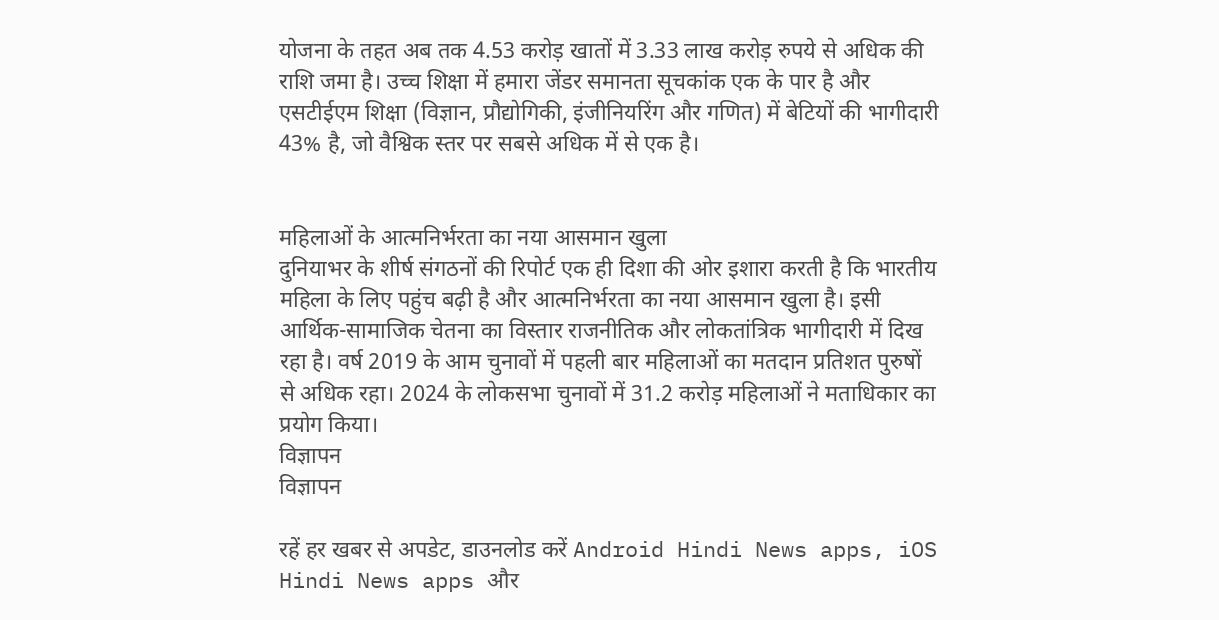योजना के तहत अब तक 4.53 करोड़ खातों में 3.33 लाख करोड़ रुपये से अधिक की राशि जमा है। उच्च शिक्षा में हमारा जेंडर समानता सूचकांक एक के पार है और एसटीईएम शिक्षा (विज्ञान, प्रौद्योगिकी, इंजीनियरिंग और गणित) में बेटियों की भागीदारी 43% है, जो वैश्विक स्तर पर सबसे अधिक में से एक है।


महिलाओं के आत्मनिर्भरता का नया आसमान खुला
दुनियाभर के शीर्ष संगठनों की रिपोर्ट एक ही दिशा की ओर इशारा करती है कि भारतीय महिला के लिए पहुंच बढ़ी है और आत्मनिर्भरता का नया आसमान खुला है। इसी आर्थिक-सामाजिक चेतना का विस्तार राजनीतिक और लोकतांत्रिक भागीदारी में दिख रहा है। वर्ष 2019 के आम चुनावों में पहली बार महिलाओं का मतदान प्रतिशत पुरुषों से अधिक रहा। 2024 के लोकसभा चुनावों में 31.2 करोड़ महिलाओं ने मताधिकार का प्रयोग किया।
विज्ञापन
विज्ञापन

रहें हर खबर से अपडेट, डाउनलोड करें Android Hindi News apps, iOS Hindi News apps और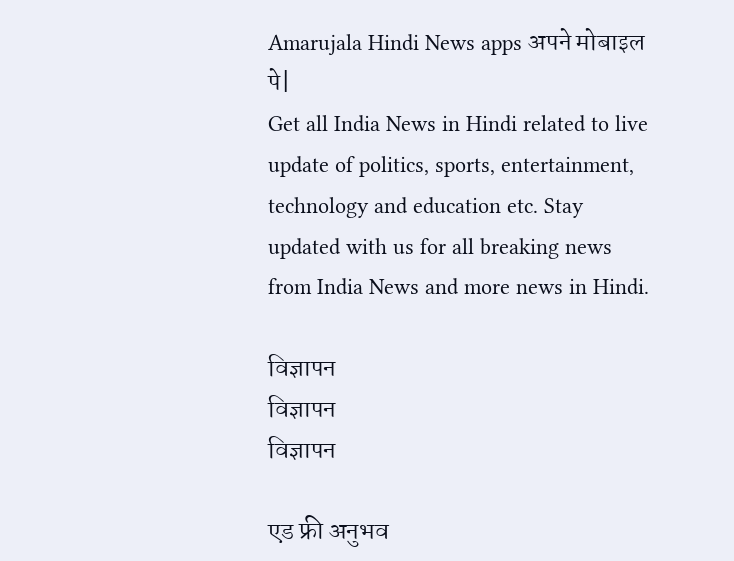Amarujala Hindi News apps अपने मोबाइल पे|
Get all India News in Hindi related to live update of politics, sports, entertainment, technology and education etc. Stay updated with us for all breaking news from India News and more news in Hindi.

विज्ञापन
विज्ञापन
विज्ञापन

एड फ्री अनुभव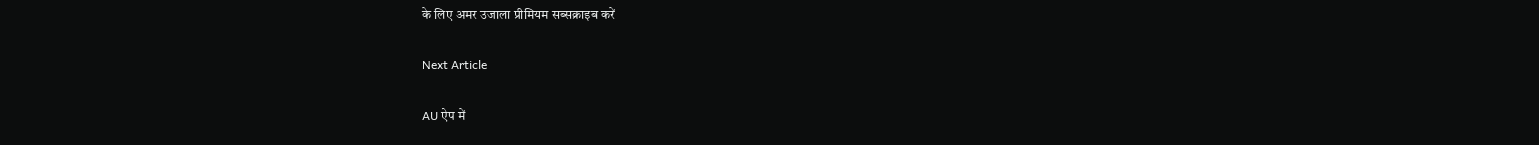के लिए अमर उजाला प्रीमियम सब्सक्राइब करें

Next Article

AU ऐप में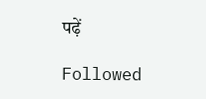पढ़ें

Followed